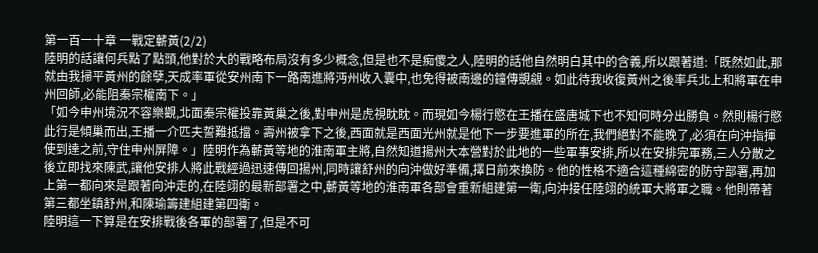第一百一十章 一戰定蘄黃(2/2)
陸明的話讓何兵點了點頭,他對於大的戰略布局沒有多少概念,但是也不是痴傻之人,陸明的話他自然明白其中的含義,所以跟著道:「既然如此,那就由我掃平黃州的餘孽,天成率軍從安州南下一路南進將沔州收入囊中,也免得被南邊的鐘傳覬覦。如此待我收復黃州之後率兵北上和將軍在申州回師,必能阻秦宗權南下。」
「如今申州境況不容樂觀,北面秦宗權投靠黃巢之後,對申州是虎視眈眈。而現如今楊行愍在王播在盛唐城下也不知何時分出勝負。然則楊行愍此行是傾巢而出,王播一介匹夫誓難抵擋。壽州被拿下之後,西面就是西面光州就是他下一步要進軍的所在,我們絕對不能晚了,必須在向沖指揮使到達之前,守住申州屏障。」陸明作為蘄黃等地的淮南軍主將,自然知道揚州大本營對於此地的一些軍事安排,所以在安排完軍務,三人分散之後立即找來陳武,讓他安排人將此戰經過迅速傳回揚州,同時讓舒州的向沖做好準備,擇日前來換防。他的性格不適合這種綿密的防守部署,再加上第一都向來是跟著向沖走的,在陸翊的最新部署之中,蘄黃等地的淮南軍各部會重新組建第一衛,向沖接任陸翊的統軍大將軍之職。他則帶著第三都坐鎮舒州,和陳瑜籌建組建第四衛。
陸明這一下算是在安排戰後各軍的部署了,但是不可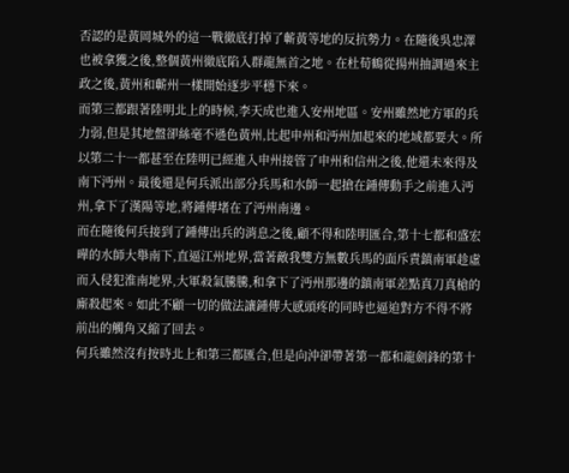否認的是黃岡城外的這一戰徹底打掉了蘄黃等地的反抗勢力。在隨後吳忠澤也被拿獲之後,整個黃州徹底陷入群龍無首之地。在杜荀鶴從揚州抽調過來主政之後,黃州和蘄州一樣開始逐步平穩下來。
而第三都跟著陸明北上的時候,李天成也進入安州地區。安州雖然地方軍的兵力弱,但是其地盤卻絲毫不遜色黃州,比起申州和沔州加起來的地域都要大。所以第二十一都甚至在陸明已經進入申州接管了申州和信州之後,他還未來得及南下沔州。最後還是何兵派出部分兵馬和水師一起搶在鍾傳動手之前進入沔州,拿下了漢陽等地,將鍾傳堵在了沔州南邊。
而在隨後何兵接到了鍾傳出兵的消息之後,顧不得和陸明匯合,第十七都和盛宏曄的水師大舉南下,直逼江州地界,當著敵我雙方無數兵馬的面斥責鎮南軍趁虛而入侵犯淮南地界,大軍殺氣騰騰,和拿下了沔州那邊的鎮南軍差點真刀真槍的廝殺起來。如此不顧一切的做法讓鍾傳大感頭疼的同時也逼迫對方不得不將前出的觸角又縮了回去。
何兵雖然沒有按時北上和第三都匯合,但是向沖卻帶著第一都和龍劍鋒的第十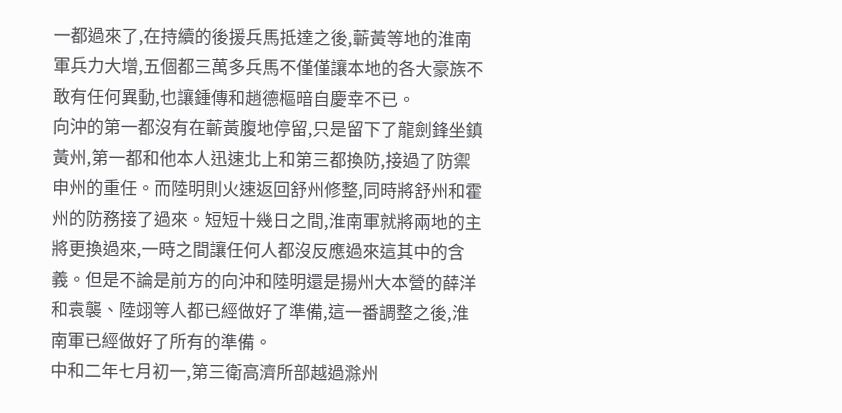一都過來了,在持續的後援兵馬抵達之後,蘄黃等地的淮南軍兵力大增,五個都三萬多兵馬不僅僅讓本地的各大豪族不敢有任何異動,也讓鍾傳和趙德樞暗自慶幸不已。
向沖的第一都沒有在蘄黃腹地停留,只是留下了龍劍鋒坐鎮黃州,第一都和他本人迅速北上和第三都換防,接過了防禦申州的重任。而陸明則火速返回舒州修整,同時將舒州和霍州的防務接了過來。短短十幾日之間,淮南軍就將兩地的主將更換過來,一時之間讓任何人都沒反應過來這其中的含義。但是不論是前方的向沖和陸明還是揚州大本營的薛洋和袁襲、陸翊等人都已經做好了準備,這一番調整之後,淮南軍已經做好了所有的準備。
中和二年七月初一,第三衛高濟所部越過滁州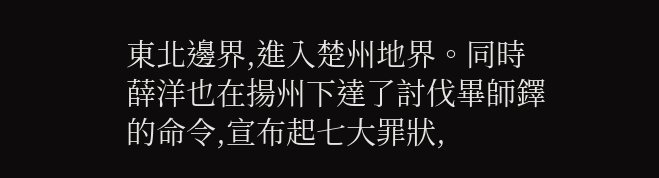東北邊界,進入楚州地界。同時薛洋也在揚州下達了討伐畢師鐸的命令,宣布起七大罪狀,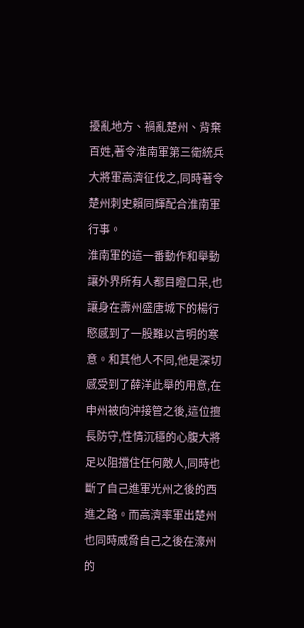擾亂地方、禍亂楚州、背棄百姓,著令淮南軍第三衛統兵大將軍高濟征伐之,同時著令楚州刺史賴同輝配合淮南軍行事。
淮南軍的這一番動作和舉動讓外界所有人都目瞪口呆,也讓身在壽州盛唐城下的楊行愍感到了一股難以言明的寒意。和其他人不同,他是深切感受到了薛洋此舉的用意,在申州被向沖接管之後,這位擅長防守,性情沉穩的心腹大將足以阻擋住任何敵人,同時也斷了自己進軍光州之後的西進之路。而高濟率軍出楚州也同時威脅自己之後在濠州的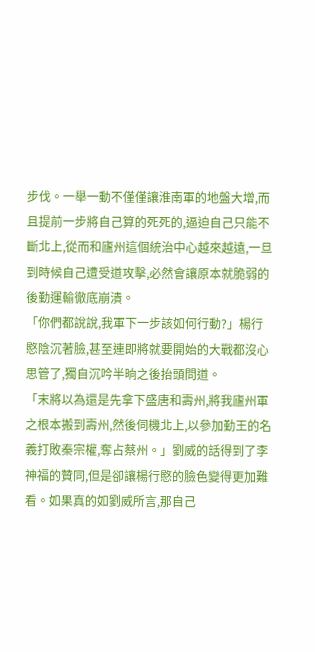步伐。一舉一動不僅僅讓淮南軍的地盤大增,而且提前一步將自己算的死死的,逼迫自己只能不斷北上,從而和廬州這個統治中心越來越遠,一旦到時候自己遭受道攻擊,必然會讓原本就脆弱的後勤運輸徹底崩潰。
「你們都說說,我軍下一步該如何行動?」楊行愍陰沉著臉,甚至連即將就要開始的大戰都沒心思管了,獨自沉吟半晌之後抬頭問道。
「末將以為還是先拿下盛唐和壽州,將我廬州軍之根本搬到壽州,然後伺機北上,以參加勤王的名義打敗秦宗權,奪占蔡州。」劉威的話得到了李神福的贊同,但是卻讓楊行愍的臉色變得更加難看。如果真的如劉威所言,那自己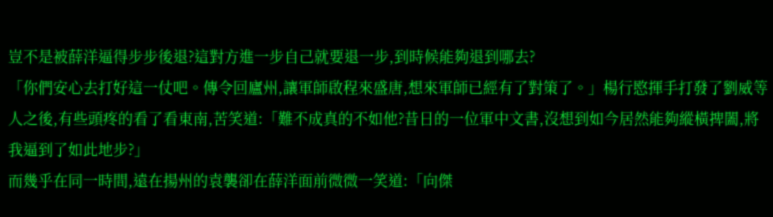豈不是被薛洋逼得步步後退?這對方進一步自己就要退一步,到時候能夠退到哪去?
「你們安心去打好這一仗吧。傳令回廬州,讓軍師啟程來盛唐,想來軍師已經有了對策了。」楊行愍揮手打發了劉威等人之後,有些頭疼的看了看東南,苦笑道:「難不成真的不如他?昔日的一位軍中文書,沒想到如今居然能夠縱橫捭闔,將我逼到了如此地步?」
而幾乎在同一時間,遠在揚州的袁襲卻在薛洋面前微微一笑道:「向傑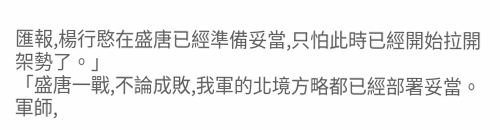匯報,楊行愍在盛唐已經準備妥當,只怕此時已經開始拉開架勢了。」
「盛唐一戰,不論成敗,我軍的北境方略都已經部署妥當。軍師,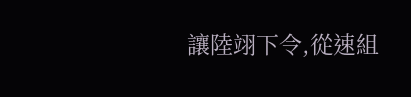讓陸翊下令,從速組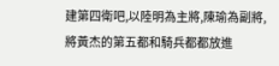建第四衛吧,以陸明為主將,陳瑜為副將,將黃杰的第五都和騎兵都都放進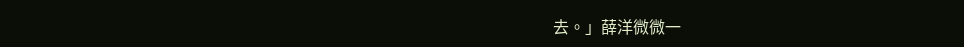去。」薛洋微微一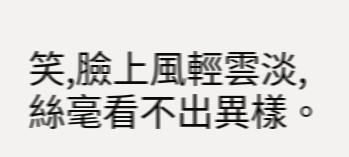笑,臉上風輕雲淡,絲毫看不出異樣。